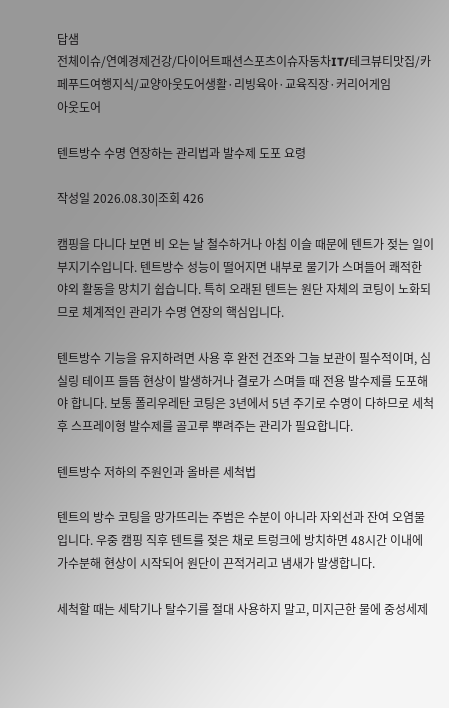답샘
전체이슈/연예경제건강/다이어트패션스포츠이슈자동차IT/테크뷰티맛집/카페푸드여행지식/교양아웃도어생활·리빙육아·교육직장·커리어게임
아웃도어

텐트방수 수명 연장하는 관리법과 발수제 도포 요령

작성일 2026.08.30|조회 426

캠핑을 다니다 보면 비 오는 날 철수하거나 아침 이슬 때문에 텐트가 젖는 일이 부지기수입니다. 텐트방수 성능이 떨어지면 내부로 물기가 스며들어 쾌적한 야외 활동을 망치기 쉽습니다. 특히 오래된 텐트는 원단 자체의 코팅이 노화되므로 체계적인 관리가 수명 연장의 핵심입니다.

텐트방수 기능을 유지하려면 사용 후 완전 건조와 그늘 보관이 필수적이며, 심실링 테이프 들뜸 현상이 발생하거나 결로가 스며들 때 전용 발수제를 도포해야 합니다. 보통 폴리우레탄 코팅은 3년에서 5년 주기로 수명이 다하므로 세척 후 스프레이형 발수제를 골고루 뿌려주는 관리가 필요합니다.

텐트방수 저하의 주원인과 올바른 세척법

텐트의 방수 코팅을 망가뜨리는 주범은 수분이 아니라 자외선과 잔여 오염물입니다. 우중 캠핑 직후 텐트를 젖은 채로 트렁크에 방치하면 48시간 이내에 가수분해 현상이 시작되어 원단이 끈적거리고 냄새가 발생합니다.

세척할 때는 세탁기나 탈수기를 절대 사용하지 말고, 미지근한 물에 중성세제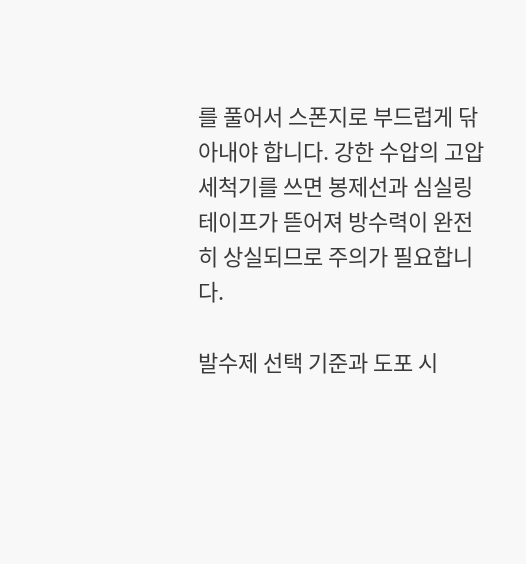를 풀어서 스폰지로 부드럽게 닦아내야 합니다. 강한 수압의 고압 세척기를 쓰면 봉제선과 심실링 테이프가 뜯어져 방수력이 완전히 상실되므로 주의가 필요합니다.

발수제 선택 기준과 도포 시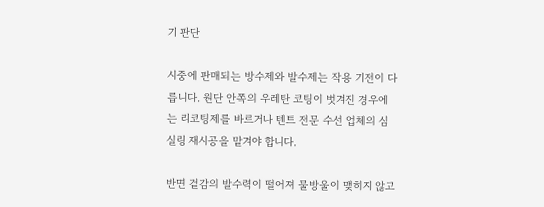기 판단

시중에 판매되는 방수제와 발수제는 작용 기전이 다릅니다. 원단 안쪽의 우레탄 코팅이 벗겨진 경우에는 리코팅제를 바르거나 텐트 전문 수선 업체의 심실링 재시공을 맡겨야 합니다.

반면 겉감의 발수력이 떨어져 물방울이 맺히지 않고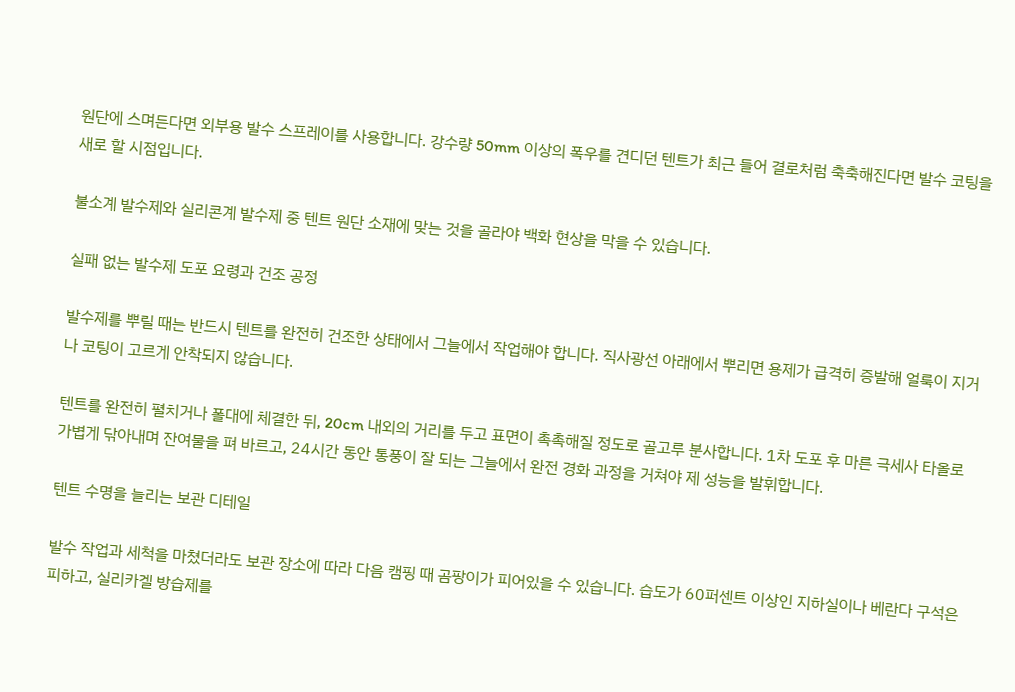원단에 스며든다면 외부용 발수 스프레이를 사용합니다. 강수량 50mm 이상의 폭우를 견디던 텐트가 최근 들어 결로처럼 축축해진다면 발수 코팅을 새로 할 시점입니다.

불소계 발수제와 실리콘계 발수제 중 텐트 원단 소재에 맞는 것을 골라야 백화 현상을 막을 수 있습니다.

실패 없는 발수제 도포 요령과 건조 공정

발수제를 뿌릴 때는 반드시 텐트를 완전히 건조한 상태에서 그늘에서 작업해야 합니다. 직사광선 아래에서 뿌리면 용제가 급격히 증발해 얼룩이 지거나 코팅이 고르게 안착되지 않습니다.

텐트를 완전히 펼치거나 폴대에 체결한 뒤, 20cm 내외의 거리를 두고 표면이 촉촉해질 정도로 골고루 분사합니다. 1차 도포 후 마른 극세사 타올로 가볍게 닦아내며 잔여물을 펴 바르고, 24시간 동안 통풍이 잘 되는 그늘에서 완전 경화 과정을 거쳐야 제 성능을 발휘합니다.

텐트 수명을 늘리는 보관 디테일

발수 작업과 세척을 마쳤더라도 보관 장소에 따라 다음 캠핑 때 곰팡이가 피어있을 수 있습니다. 습도가 60퍼센트 이상인 지하실이나 베란다 구석은 피하고, 실리카겔 방습제를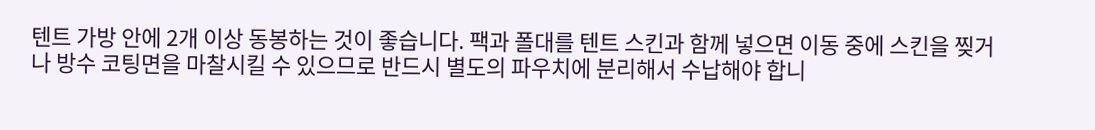텐트 가방 안에 2개 이상 동봉하는 것이 좋습니다. 팩과 폴대를 텐트 스킨과 함께 넣으면 이동 중에 스킨을 찢거나 방수 코팅면을 마찰시킬 수 있으므로 반드시 별도의 파우치에 분리해서 수납해야 합니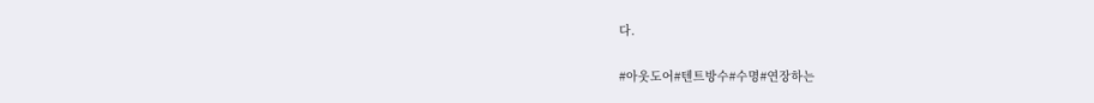다.

#아웃도어#텐트방수#수명#연장하는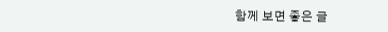함께 보면 좋은 글